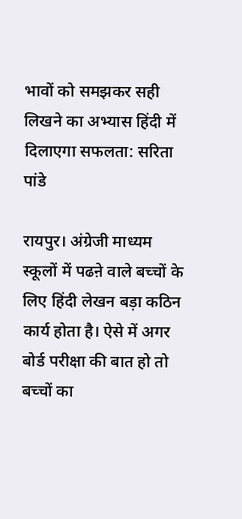भावों को समझकर सही लिखने का अभ्यास हिंदी में दिलाएगा सफलता: सरिता पांडे

रायपुर। अंग्रेजी माध्यम स्कूलों में पढऩे वाले बच्चों के लिए हिंदी लेखन बड़ा कठिन कार्य होता है। ऐसे में अगर बोर्ड परीक्षा की बात हो तो बच्चों का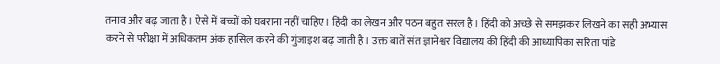तनाव और बढ़ जाता है। ऐसे में बच्चों को घबराना नहीं चाहिए। हिंदी का लेखन और पठन बहुत सरल है। हिंदी को अच्छे से समझकर लिखने का सही अभ्यास करने से परीक्षा में अधिकतम अंक हासिल करने की गुंजाइश बढ़ जाती है। उक्त बातें संत ज्ञानेश्वर विद्यालय की हिंदी की आध्यापिका सरिता पांडे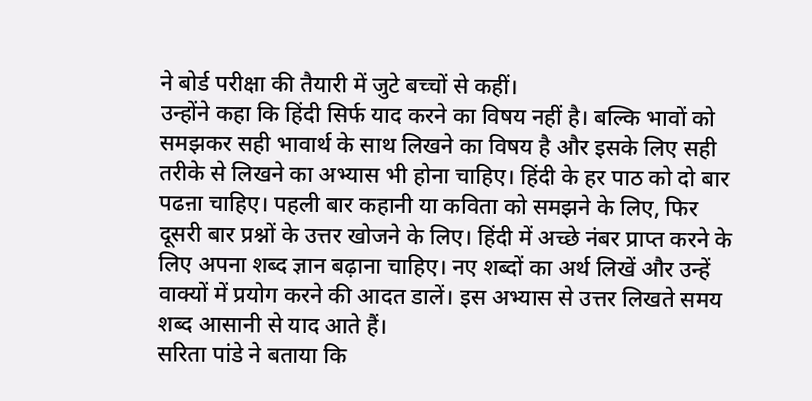ने बोर्ड परीक्षा की तैयारी में जुटे बच्चों से कहीं।
उन्होंने कहा कि हिंदी सिर्फ याद करने का विषय नहीं है। बल्कि भावों को समझकर सही भावार्थ के साथ लिखने का विषय है और इसके लिए सही तरीके से लिखने का अभ्यास भी होना चाहिए। हिंदी के हर पाठ को दो बार पढऩा चाहिए। पहली बार कहानी या कविता को समझने के लिए, फिर दूसरी बार प्रश्नों के उत्तर खोजने के लिए। हिंदी में अच्छे नंबर प्राप्त करने के लिए अपना शब्द ज्ञान बढ़ाना चाहिए। नए शब्दों का अर्थ लिखें और उन्हें वाक्यों में प्रयोग करने की आदत डालें। इस अभ्यास से उत्तर लिखते समय शब्द आसानी से याद आते हैं।
सरिता पांडे ने बताया कि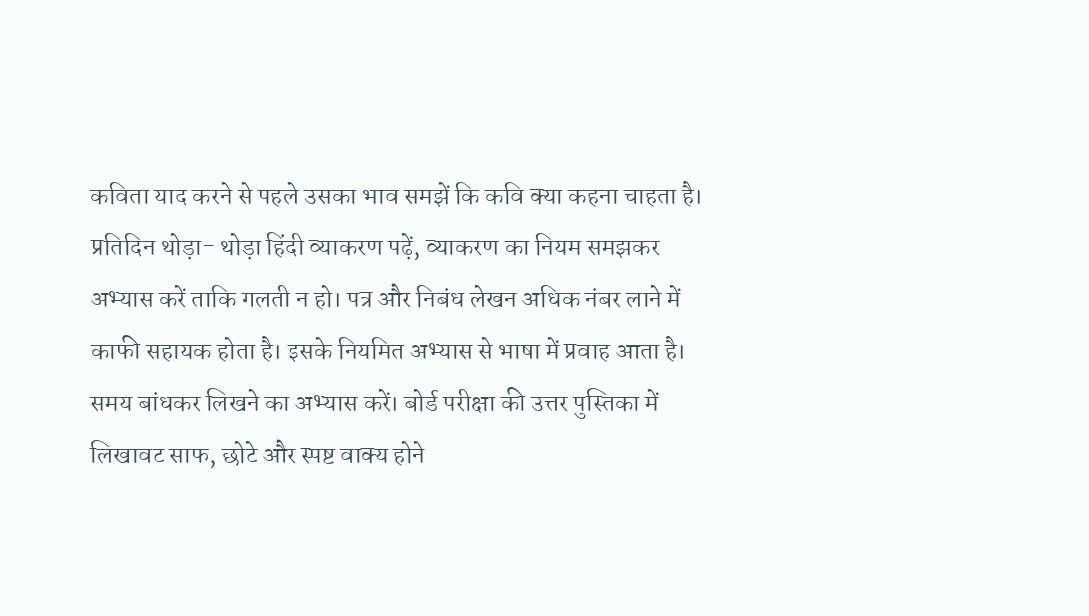कविता याद करने से पहले उसका भाव समझें कि कवि क्या कहना चाहता है। प्रतिदिन थोड़ा- थोड़ा हिंदी व्याकरण पढ़ें, व्याकरण का नियम समझकर अभ्यास करें ताकि गलती न हो। पत्र और निबंध लेखन अधिक नंबर लाने में काफी सहायक होता है। इसके नियमित अभ्यास से भाषा में प्रवाह आता है। समय बांधकर लिखने का अभ्यास करें। बोर्ड परीक्षा की उत्तर पुस्तिका में लिखावट साफ, छोटे और स्पष्ट वाक्य होने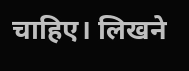चाहिए। लिखने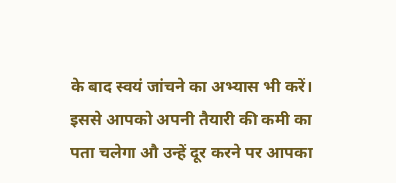के बाद स्वयं जांचने का अभ्यास भी करें। इससे आपको अपनी तैयारी की कमी का पता चलेगा औ उन्हें दूर करने पर आपका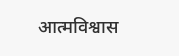आत्मविश्वास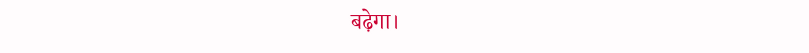बढ़ेगा।